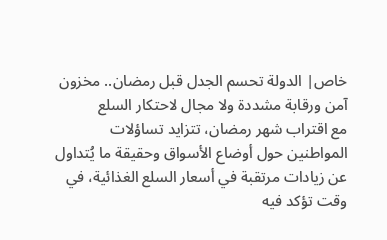خاص| الدولة تحسم الجدل قبل رمضان.. مخزون آمن ورقابة مشددة ولا مجال لاحتكار السلع
مع اقتراب شهر رمضان، تتزايد تساؤلات المواطنين حول أوضاع الأسواق وحقيقة ما يُتداول عن زيادات مرتقبة في أسعار السلع الغذائية، في وقت تؤكد فيه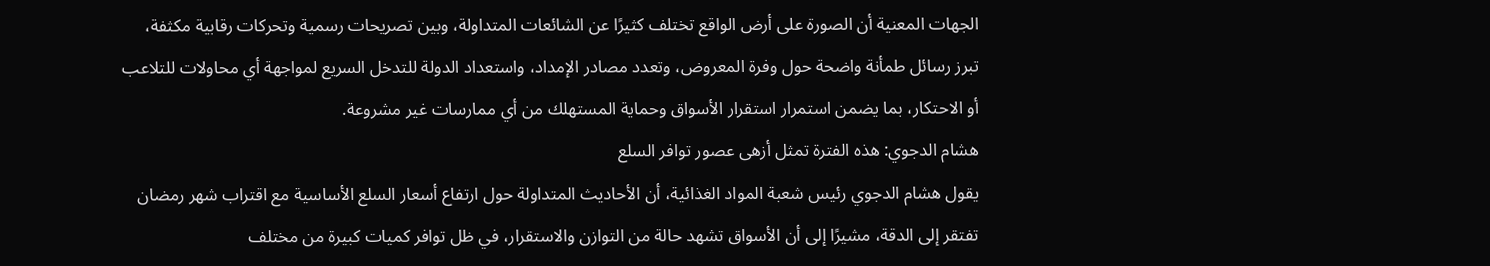الجهات المعنية أن الصورة على أرض الواقع تختلف كثيرًا عن الشائعات المتداولة، وبين تصريحات رسمية وتحركات رقابية مكثفة، تبرز رسائل طمأنة واضحة حول وفرة المعروض، وتعدد مصادر الإمداد، واستعداد الدولة للتدخل السريع لمواجهة أي محاولات للتلاعب أو الاحتكار، بما يضمن استمرار استقرار الأسواق وحماية المستهلك من أي ممارسات غير مشروعة.
هشام الدجوي: هذه الفترة تمثل أزهى عصور توافر السلع
يقول هشام الدجوي رئيس شعبة المواد الغذائية، أن الأحاديث المتداولة حول ارتفاع أسعار السلع الأساسية مع اقتراب شهر رمضان تفتقر إلى الدقة، مشيرًا إلى أن الأسواق تشهد حالة من التوازن والاستقرار، في ظل توافر كميات كبيرة من مختلف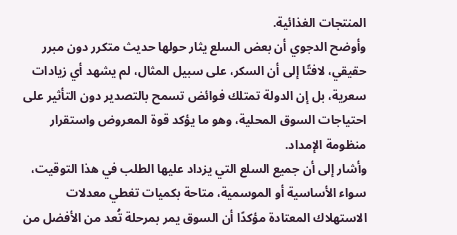المنتجات الغذائية.
وأوضح الدجوي أن بعض السلع يثار حولها حديث متكرر دون مبرر حقيقي، لافتًا إلى أن السكر، على سبيل المثال، لم يشهد أي زيادات سعرية، بل إن الدولة تمتلك فوائض تسمح بالتصدير دون التأثير على احتياجات السوق المحلية، وهو ما يؤكد قوة المعروض واستقرار منظومة الإمداد.
وأشار إلى أن جميع السلع التي يزداد عليها الطلب في هذا التوقيت، سواء الأساسية أو الموسمية، متاحة بكميات تغطي معدلات الاستهلاك المعتادة مؤكدًا أن السوق يمر بمرحلة تُعد من الأفضل من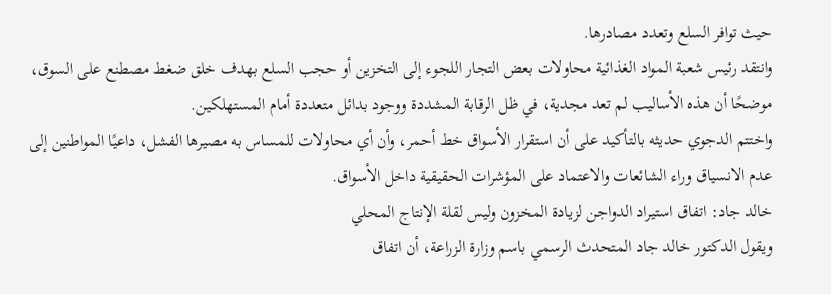حيث توافر السلع وتعدد مصادرها.
وانتقد رئيس شعبة المواد الغذائية محاولات بعض التجار اللجوء إلى التخزين أو حجب السلع بهدف خلق ضغط مصطنع على السوق، موضحًا أن هذه الأساليب لم تعد مجدية، في ظل الرقابة المشددة ووجود بدائل متعددة أمام المستهلكين.
واختتم الدجوي حديثه بالتأكيد على أن استقرار الأسواق خط أحمر، وأن أي محاولات للمساس به مصيرها الفشل، داعيًا المواطنين إلى عدم الانسياق وراء الشائعات والاعتماد على المؤشرات الحقيقية داخل الأسواق.
خالد جاد: اتفاق استيراد الدواجن لزيادة المخزون وليس لقلة الإنتاج المحلي
ويقول الدكتور خالد جاد المتحدث الرسمي باسم وزارة الزراعة، أن اتفاق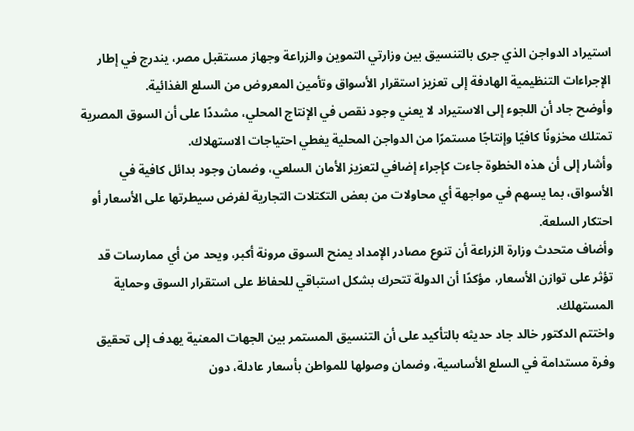استيراد الدواجن الذي جرى بالتنسيق بين وزارتي التموين والزراعة وجهاز مستقبل مصر، يندرج في إطار الإجراءات التنظيمية الهادفة إلى تعزيز استقرار الأسواق وتأمين المعروض من السلع الغذائية.
وأوضح جاد أن اللجوء إلى الاستيراد لا يعني وجود نقص في الإنتاج المحلي، مشددًا على أن السوق المصرية تمتلك مخزونًا كافيًا وإنتاجًا مستمرًا من الدواجن المحلية يغطي احتياجات الاستهلاك.
وأشار إلى أن هذه الخطوة جاءت كإجراء إضافي لتعزيز الأمان السلعي، وضمان وجود بدائل كافية في الأسواق، بما يسهم في مواجهة أي محاولات من بعض التكتلات التجارية لفرض سيطرتها على الأسعار أو احتكار السلعة.
وأضاف متحدث وزارة الزراعة أن تنوع مصادر الإمداد يمنح السوق مرونة أكبر، ويحد من أي ممارسات قد تؤثر على توازن الأسعار، مؤكدًا أن الدولة تتحرك بشكل استباقي للحفاظ على استقرار السوق وحماية المستهلك.
واختتم الدكتور خالد جاد حديثه بالتأكيد على أن التنسيق المستمر بين الجهات المعنية يهدف إلى تحقيق وفرة مستدامة في السلع الأساسية، وضمان وصولها للمواطن بأسعار عادلة، دون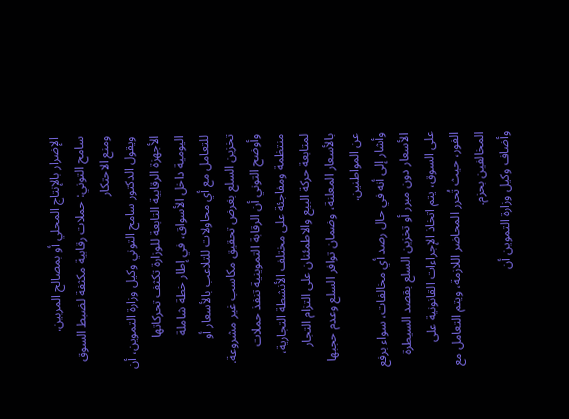الإضرار بالإنتاج المحلي أو بمصالح المربين.
سامح التوني: حملات رقابية مكثفة لضبط السوق ومنع الاحتكار
ويقول الدكتور سامح التوني وكيل وزارة التموين، أن الأجهزة الرقابية التابعة للوزارة تكثف تحركاتها اليومية داخل الأسواق، في إطار خطة شاملة للتعامل مع أي محاولات للتلاعب بالأسعار أو تخزين السلع بغرض تحقيق مكاسب غير مشروعة.
وأوضح التوني أن الرقابة التموينية تنفذ حملات منتظمة ومفاجئة على مختلف الأنشطة التجارية، لمتابعة حركة البيع والاطمئنان على التزام التجار بالأسعار المعلنة، وضمان توافر السلع وعدم حجبها عن المواطنين.
وأشار إلى أنه في حال رصد أي مخالفات، سواء برفع الأسعار دون مبرر أو تخزين السلع بقصد السيطرة على السوق، يتم اتخاذ الإجراءات القانونية على الفور، حيث تُحرر المحاضر اللازمة، ويتم التعامل مع المخالفين بحزم.
وأضاف وكيل وزارة التموين أن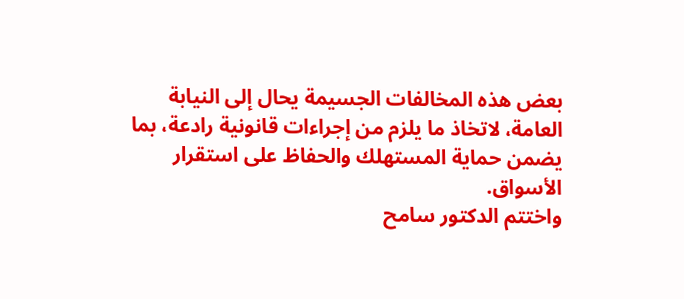بعض هذه المخالفات الجسيمة يحال إلى النيابة العامة، لاتخاذ ما يلزم من إجراءات قانونية رادعة، بما يضمن حماية المستهلك والحفاظ على استقرار الأسواق.
واختتم الدكتور سامح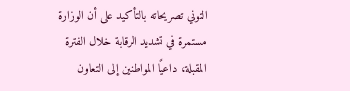التوني تصريحاته بالتأكيد على أن الوزارة مستمرة في تشديد الرقابة خلال الفترة المقبلة، داعيًا المواطنين إلى التعاون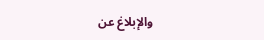والإبلاغ عن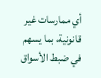أي ممارسات غير قانونية، بما يسهم في ضبط الأسواق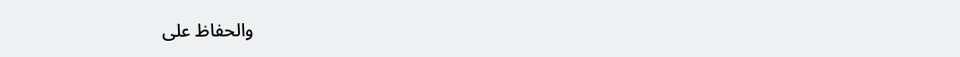والحفاظ على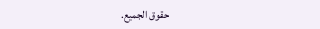حقوق الجميع.